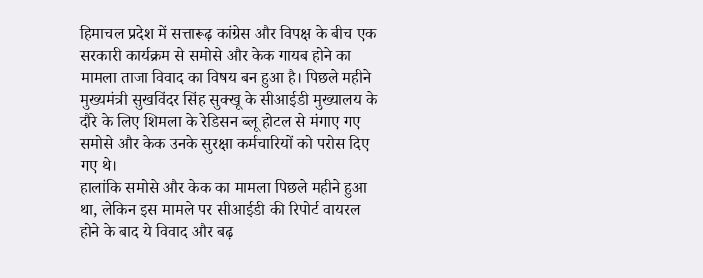हिमाचल प्रदेश में सत्तारूढ़ कांग्रेस और विपक्ष के बीच एक सरकारी कार्यक्रम से समोसे और केक गायब होने का मामला ताजा विवाद का विषय बन हुआ है। पिछले महीने मुख्यमंत्री सुखविंदर सिंह सुक्खू के सीआईडी मुख्यालय के दौरे के लिए शिमला के रेडिसन ब्लू होटल से मंगाए गए समोसे और केक उनके सुरक्षा कर्मचारियों को परोस दिए गए थे।
हालांकि समोसे और केक का मामला पिछले महीने हुआ था, लेकिन इस मामले पर सीआईडी की रिपोर्ट वायरल होने के बाद ये विवाद और बढ़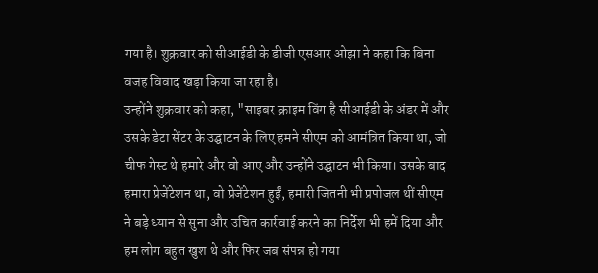गया है। शुक्रवार को सीआईडी के डीजी एसआर ओझा ने कहा कि बिना वजह विवाद खड़ा किया जा रहा है।
उन्होंने शुक्रवार को कहा, "साइबर क्राइम विंग है सीआईडी के अंडर में और उसके डेटा सेंटर के उद्घाटन के लिए हमने सीएम को आमंत्रित किया था, जो चीफ गेस्ट थे हमारे और वो आए और उन्होंने उद्घाटन भी किया। उसके बाद हमारा प्रेजेंटेशन था, वो प्रेजेंटेशन हुईं, हमारी जितनी भी प्रपोजल थीं सीएम ने बड़े ध्यान से सुना और उचित कार्रवाई करने का निर्देश भी हमें दिया और हम लोग बहुत खुश थे और फिर जब संपन्न हो गया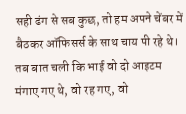सही ढंग से सब कुछ, तो हम अपने चेंबर में बैठकर ऑफिसर्स के साथ चाय पी रहे थे। तब बात चली कि भाई वो दो आइटम मंगाए गए थे, वो रह गए, वो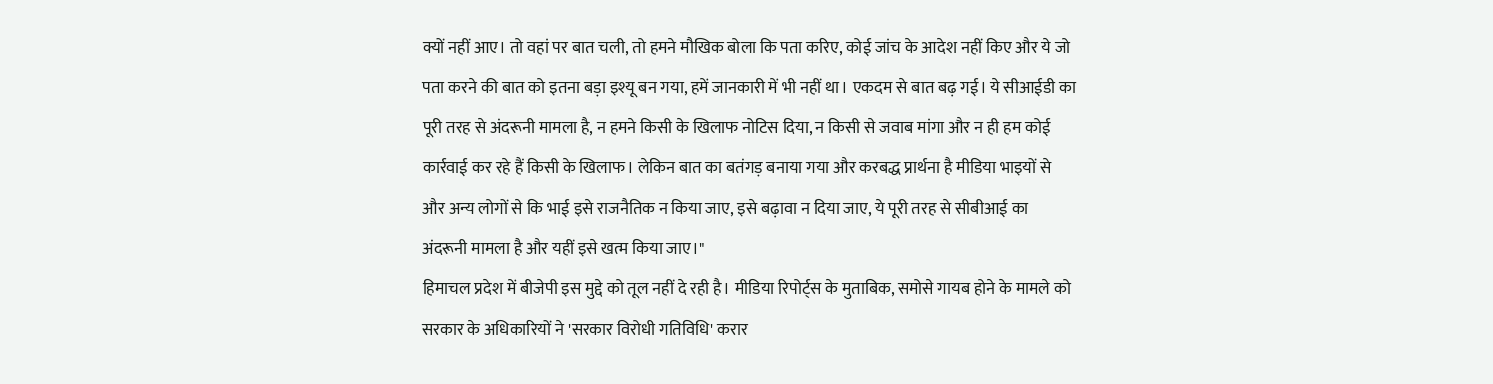क्यों नहीं आए। तो वहां पर बात चली, तो हमने मौखिक बोला कि पता करिए, कोई जांच के आदेश नहीं किए और ये जो पता करने की बात को इतना बड़ा इश्यू बन गया, हमें जानकारी में भी नहीं था। एकदम से बात बढ़ गई। ये सीआईडी का पूरी तरह से अंदरूनी मामला है, न हमने किसी के खिलाफ नोटिस दिया, न किसी से जवाब मांगा और न ही हम कोई कार्रवाई कर रहे हैं किसी के खिलाफ। लेकिन बात का बतंगड़ बनाया गया और करबद्ध प्रार्थना है मीडिया भाइयों से और अन्य लोगों से कि भाई इसे राजनैतिक न किया जाए, इसे बढ़ावा न दिया जाए, ये पूरी तरह से सीबीआई का अंदरूनी मामला है और यहीं इसे खत्म किया जाए।"
हिमाचल प्रदेश में बीजेपी इस मुद्दे को तूल नहीं दे रही है। मीडिया रिपोर्ट्स के मुताबिक, समोसे गायब होने के मामले को सरकार के अधिकारियों ने 'सरकार विरोधी गतिविधि' करार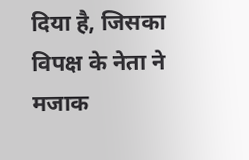दिया है, जिसका विपक्ष के नेता ने मजाक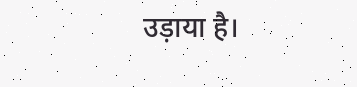उड़ाया है।